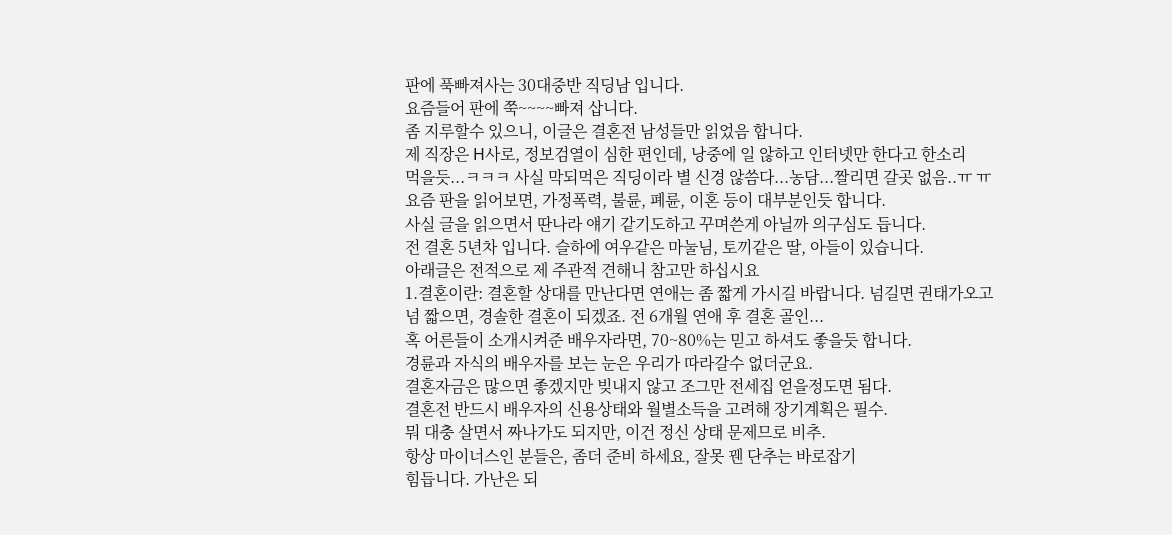판에 푹빠져사는 30대중반 직딩남 입니다.
요즘들어 판에 쭉~~~~빠져 삽니다.
좀 지루할수 있으니, 이글은 결혼전 남성들만 읽었음 합니다.
제 직장은 H사로, 정보검열이 심한 편인데, 낭중에 일 않하고 인터넷만 한다고 한소리
먹을듯...ㅋㅋㅋ 사실 막되먹은 직딩이라 별 신경 않씀다...농담...짤리면 갈곳 없음..ㅠ ㅠ
요즘 판을 읽어보면, 가정폭력, 불륜, 폐륜, 이혼 등이 대부분인듯 합니다.
사실 글을 읽으면서 딴나라 얘기 같기도하고 꾸며쓴게 아닐까 의구심도 듭니다.
전 결혼 5년차 입니다. 슬하에 여우같은 마눌님, 토끼같은 딸, 아들이 있습니다.
아래글은 전적으로 제 주관적 견해니 참고만 하십시요
1.결혼이란: 결혼할 상대를 만난다면 연애는 좀 짧게 가시길 바랍니다. 넘길면 권태가오고
넘 짧으면, 경솔한 결혼이 되겠죠. 전 6개월 연애 후 결혼 골인...
혹 어른들이 소개시켜준 배우자라면, 70~80%는 믿고 하셔도 좋을듯 합니다.
경륜과 자식의 배우자를 보는 눈은 우리가 따라갈수 없더군요.
결혼자금은 많으면 좋겠지만 빚내지 않고 조그만 전세집 얻을정도면 됨다.
결혼전 반드시 배우자의 신용상태와 월별소득을 고려해 장기계획은 필수.
뭐 대충 살면서 짜나가도 되지만, 이건 정신 상태 문제므로 비추.
항상 마이너스인 분들은, 좀더 준비 하세요, 잘못 꿴 단추는 바로잡기
힘듭니다. 가난은 되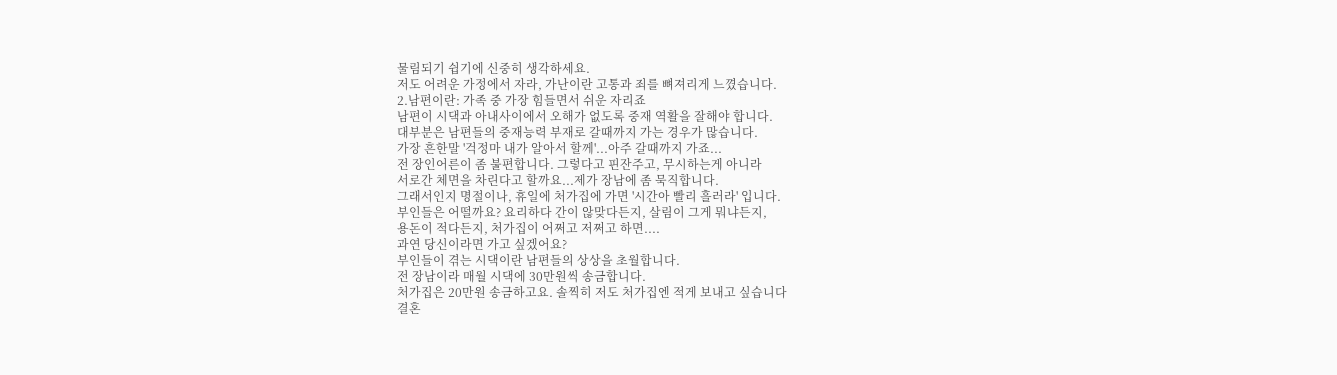물림되기 쉽기에 신중히 생각하세요.
저도 어려운 가정에서 자라, 가난이란 고통과 죄를 뼈져리게 느꼈습니다.
2.남편이란: 가족 중 가장 힘들면서 쉬운 자리죠
남편이 시댁과 아내사이에서 오해가 없도록 중재 역활을 잘해야 합니다.
대부분은 남편들의 중재능력 부재로 갈때까지 가는 경우가 많습니다.
가장 흔한말 '걱정마 내가 알아서 할께'...아주 갈때까지 가죠...
전 장인어른이 좀 불편합니다. 그렇다고 핀잔주고, 무시하는게 아니라
서로간 체면을 차린다고 할까요...제가 장남에 좀 묵직합니다.
그래서인지 명절이나, 휴일에 처가집에 가면 '시간아 빨리 흘러라' 입니다.
부인들은 어떨까요? 요리하다 간이 않맞다든지, 살림이 그게 뭐냐든지,
용돈이 적다든지, 처가집이 어쩌고 저쩌고 하면....
과연 당신이라면 가고 싶겠어요?
부인들이 겪는 시댁이란 남편들의 상상을 초월합니다.
전 장남이라 매월 시댁에 30만원씩 송금합니다.
처가집은 20만원 송금하고요. 솔찍히 저도 처가집엔 적게 보내고 싶습니다
결혼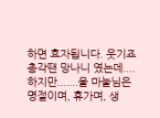하면 효자됩니다. 웃기죠 총각땐 망나니 였는데....
하지만.......울 마눌님은 명절이며, 휴가며, 생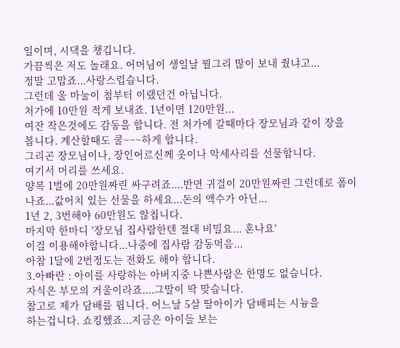일이며, 시댁을 챙깁니다.
가끔씩은 저도 놀래요. 어머님이 생일날 뭘그리 많이 보내 줬냐고...
정말 고맙죠...사랑스럽습니다.
그런데 울 마눌이 첨부터 이랬던건 아닙니다.
처가에 10만원 적게 보내죠. 1년이면 120만원...
여잔 작은것에도 감동을 합니다. 전 처가에 갈때마다 장모님과 같이 장을
봅니다. 계산할때도 쿨~~~하게 합니다.
그리곤 장모님이나, 장인어르신께 옷이나 악세사리를 선물합니다.
여기서 머리를 쓰세요.
양복 1벌에 20만원짜린 싸구려죠....반면 귀걸이 20만원짜린 그런데로 폼이
나죠...값어치 있는 선물을 하세요...돈의 액수가 아닌...
1년 2, 3번해야 60만원도 않칩니다.
마지막 한마디 '장모님 집사람한텐 절대 비밀요... 혼나요'
이걸 이용해야합니다...나중에 집사람 감동먹음...
아참 1달에 2번정도는 전화도 해야 합니다.
3.아빠란 : 아이를 사랑하는 아버지중 나쁜사람은 한명도 없습니다.
자식은 부모의 거울이라죠....그말이 딱 맞습니다.
참고로 제가 담배를 핍니다. 어느날 5살 딸아이가 담배피는 시늉을
하는겁니다. 쇼킹했죠...지금은 아이들 보는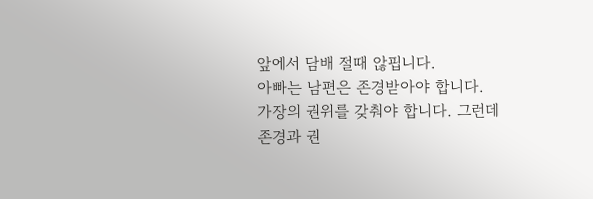앞에서 담배 절때 않핍니다.
아빠는 남편은 존경받아야 합니다.
가장의 권위를 갖춰야 합니다. 그런데 존경과 권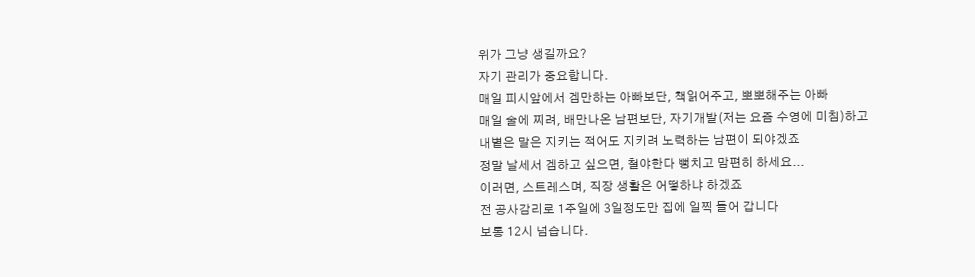위가 그냥 생길까요?
자기 관리가 중요합니다.
매일 피시앞에서 겜만하는 아빠보단, 책읽어주고, 뽀뽀해주는 아빠
매일 술에 찌려, 배만나온 남편보단, 자기개발(저는 요즘 수영에 미침)하고
내볕은 말은 지키는 적어도 지키려 노력하는 남편이 되야겠죠
정말 날세서 겜하고 싶으면, 철야한다 뻥치고 맘편히 하세요...
이러면, 스트레스며, 직장 생활은 어떻하냐 하겠죠
전 공사감리로 1주일에 3일정도만 집에 일찍 들어 갑니다
보통 12시 넘습니다.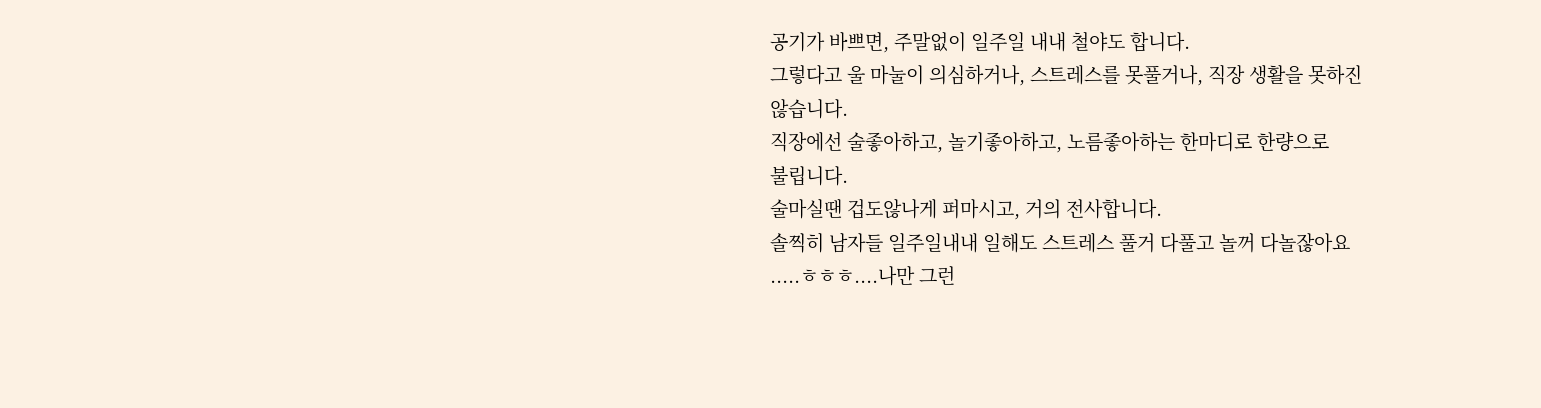공기가 바쁘면, 주말없이 일주일 내내 철야도 합니다.
그렇다고 울 마눌이 의심하거나, 스트레스를 못풀거나, 직장 생활을 못하진
않습니다.
직장에선 술좋아하고, 놀기좋아하고, 노름좋아하는 한마디로 한량으로
불립니다.
술마실땐 겁도않나게 퍼마시고, 거의 전사합니다.
솔찍히 남자들 일주일내내 일해도 스트레스 풀거 다풀고 놀꺼 다놀잖아요
.....ㅎㅎㅎ....나만 그런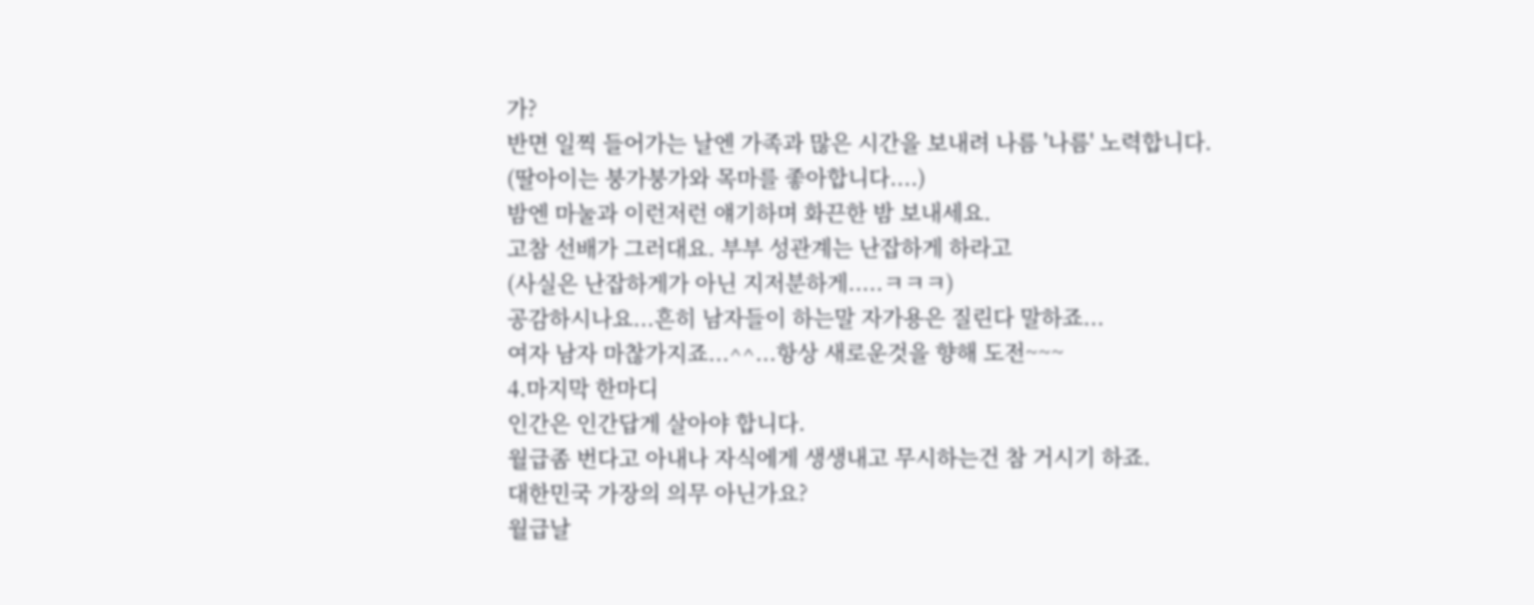가?
반면 일찍 들어가는 날엔 가족과 많은 시간을 보내려 나름 '나름' 노력합니다.
(딸아이는 붕가붕가와 목마를 좋아합니다....)
밤엔 마눌과 이런저런 얘기하며 화끈한 밤 보내세요.
고참 선배가 그러대요. 부부 성관계는 난잡하게 하라고
(사실은 난잡하게가 아닌 지저분하게.....ㅋㅋㅋ)
공감하시나요...흔히 남자들이 하는말 자가용은 질린다 말하죠...
여자 남자 마찮가지죠...^^...항상 새로운것을 향해 도전~~~
4.마지막 한마디
인간은 인간답게 살아야 합니다.
월급좀 번다고 아내나 자식에게 생생내고 무시하는건 참 거시기 하죠.
대한민국 가장의 의무 아닌가요?
월급날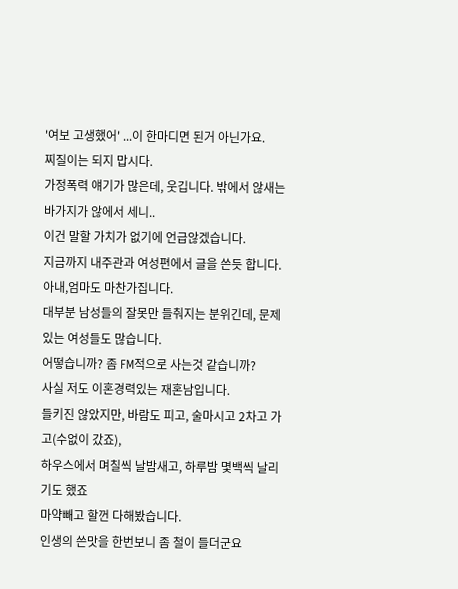'여보 고생했어' ...이 한마디면 된거 아닌가요.
찌질이는 되지 맙시다.
가정폭력 얘기가 많은데, 웃깁니다. 밖에서 않새는 바가지가 않에서 세니..
이건 말할 가치가 없기에 언급않겠습니다.
지금까지 내주관과 여성편에서 글을 쓴듯 합니다.
아내,엄마도 마찬가집니다.
대부분 남성들의 잘못만 들춰지는 분위긴데, 문제있는 여성들도 많습니다.
어떻습니까? 좀 FM적으로 사는것 같습니까?
사실 저도 이혼경력있는 재혼남입니다.
들키진 않았지만, 바람도 피고, 술마시고 2차고 가고(수없이 갔죠),
하우스에서 며칠씩 날밤새고, 하루밤 몇백씩 날리기도 했죠
마약빼고 할껀 다해봤습니다.
인생의 쓴맛을 한번보니 좀 철이 들더군요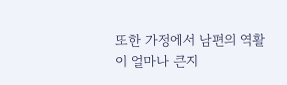또한 가정에서 남편의 역활이 얼마나 큰지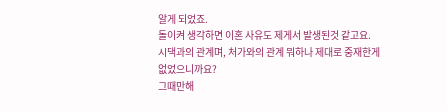알게 되었죠.
돌이켜 생각하면 이혼 사유도 제게서 발생된것 같고요.
시댁과의 관계며, 처가와의 관계 뭐하나 제대로 중재한게 없었으니까요?
그때만해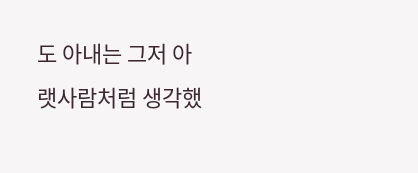도 아내는 그저 아랫사람처럼 생각했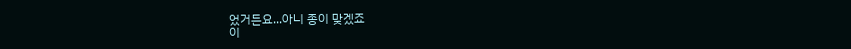었거든요...아니 종이 맞겠죠
이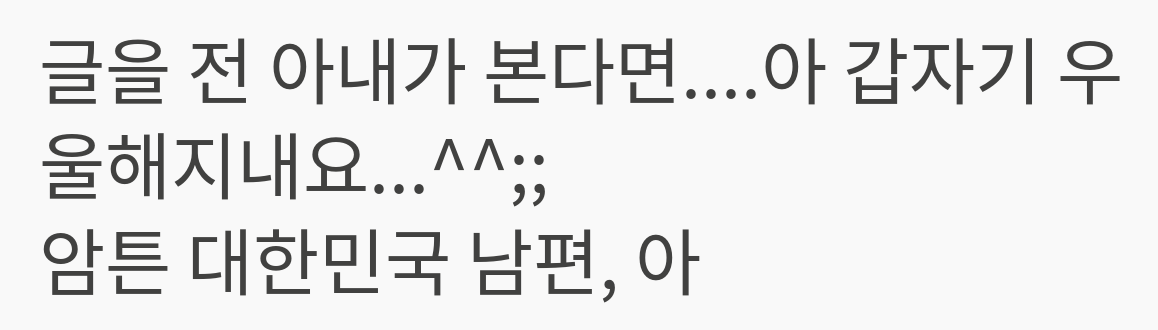글을 전 아내가 본다면....아 갑자기 우울해지내요...^^;;
암튼 대한민국 남편, 아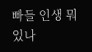빠들 인생 뭐 있나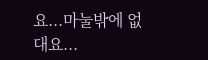요...마눌밖에 없대요...